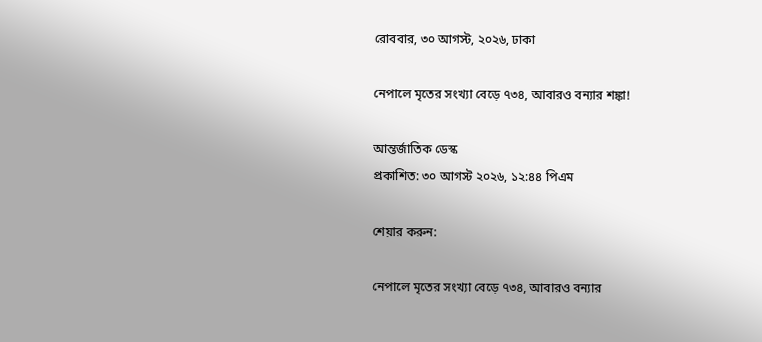রোববার, ৩০ আগস্ট, ২০২৬, ঢাকা

নেপালে মৃতের সংখ্যা বেড়ে ৭৩৪, আবারও বন্যার শঙ্কা!

আন্তর্জাতিক ডেস্ক
প্রকাশিত: ৩০ আগস্ট ২০২৬, ১২:৪৪ পিএম

শেয়ার করুন:

নেপালে মৃতের সংখ্যা বেড়ে ৭৩৪, আবারও বন্যার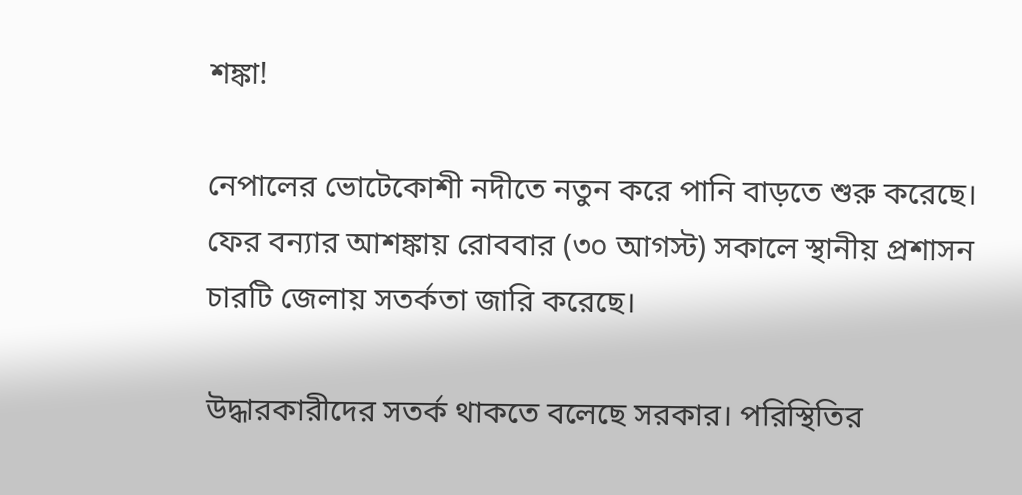শঙ্কা!

নেপালের ভোটেকোশী নদীতে নতুন করে পানি বাড়তে শুরু করেছে। ফের বন্যার আশঙ্কায় রোববার (৩০ আগস্ট) সকালে স্থানীয় প্রশাসন চারটি জেলায় সতর্কতা জারি করেছে।

উদ্ধারকারীদের সতর্ক থাকতে বলেছে সরকার। পরিস্থিতির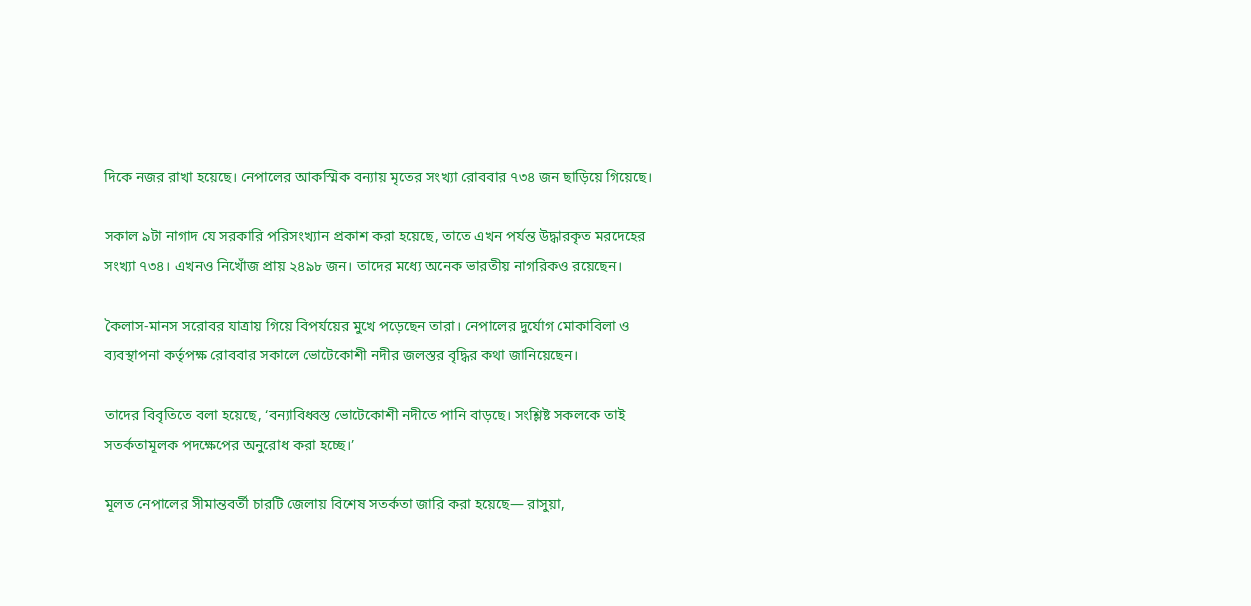দিকে নজর রাখা হয়েছে। নেপালের আকস্মিক বন্যায় মৃতের সংখ্যা রোববার ৭৩৪ জন ছাড়িয়ে গিয়েছে।

সকাল ৯টা নাগাদ যে সরকারি পরিসংখ্যান প্রকাশ করা হয়েছে, তাতে এখন পর্যন্ত উদ্ধারকৃত মরদেহের সংখ্যা ৭৩৪। এখনও নিখোঁজ প্রায় ২৪৯৮ জন। তাদের মধ্যে অনেক ভারতীয় নাগরিকও রয়েছেন।

কৈলাস-মানস সরোবর যাত্রায় গিয়ে বিপর্যয়ের মুখে পড়েছেন তারা। নেপালের দুর্যোগ মোকাবিলা ও ব্যবস্থাপনা কর্তৃপক্ষ রোববার সকালে ভোটেকোশী নদীর জলস্তর বৃদ্ধির কথা জানিয়েছেন।

তাদের বিবৃতিতে বলা হয়েছে, ‘বন্যাবিধ্বস্ত ভোটেকোশী নদীতে পানি বাড়ছে। সংশ্লিষ্ট সকলকে তাই সতর্কতামূলক পদক্ষেপের অনুরোধ করা হচ্ছে।’

মূলত নেপালের সীমান্তবর্তী চারটি জেলায় বিশেষ সতর্কতা জারি করা হয়েছে— রাসুয়া,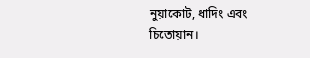নুয়াকোট, ধাদিং এবং চিতোয়ান।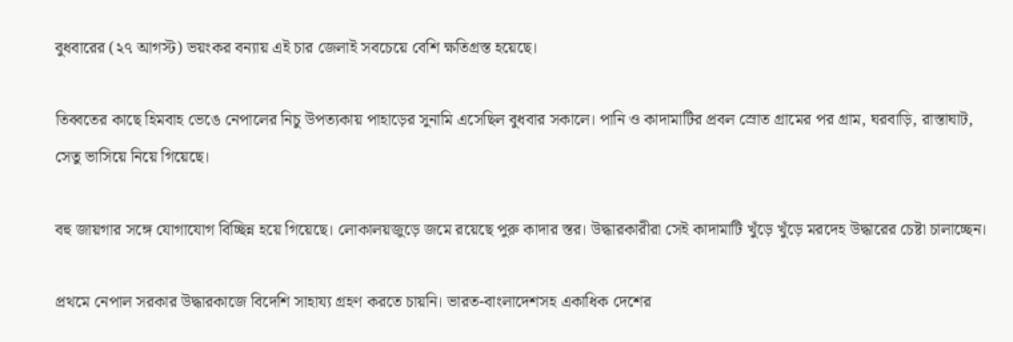বুধবারের (২৭ আগস্ট) ভয়ংকর বন্যায় এই চার জেলাই সবচেয়ে বেশি ক্ষতিগ্রস্ত হয়েছে।

তিব্বতের কাছে হিমবাহ ভেঙে নেপালের নিচু উপত্যকায় পাহাড়ের সুনামি এসেছিল বুধবার সকালে। পানি ও কাদামাটির প্রবল স্রোত গ্রামের পর গ্রাম, ঘরবাড়ি, রাস্তাঘাট, সেতু ভাসিয়ে নিয়ে গিয়েছে।

বহু জায়গার সঙ্গে যোগাযোগ বিচ্ছিন্ন হয়ে গিয়েছে। লোকালয়জুড়ে জমে রয়েছে পুরু কাদার স্তর। উদ্ধারকারীরা সেই কাদামাটি খুঁড়ে খুঁড়ে মরদেহ উদ্ধারের চেষ্টা চালাচ্ছেন।

প্রথমে নেপাল সরকার উদ্ধারকাজে বিদেশি সাহায্য গ্রহণ করতে চায়নি। ভারত-বাংলাদেশসহ একাধিক দেশের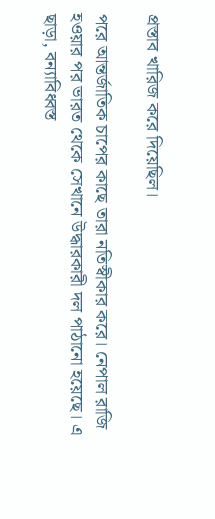প্রস্তাব খারিজ করে দিয়েছিল।

পরে আন্তর্জাতিক চাপের কাছে তারা নতিস্বীকার করে। নেপাল রাজি হওয়ার পর ভারত থেকে সেখানে উদ্ধারকারী দল পাঠানো হয়েছে। এ ছাড়া, বন্যাবিধ্বস্ত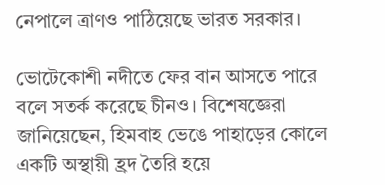নেপালে ত্রাণও পাঠিয়েছে ভারত সরকার।

ভোটেকোশী নদীতে ফের বান আসতে পারে বলে সতর্ক করেছে চীনও। বিশেষজ্ঞেরা জানিয়েছেন, হিমবাহ ভেঙে পাহাড়ের কোলে একটি অস্থায়ী হ্রদ তৈরি হয়ে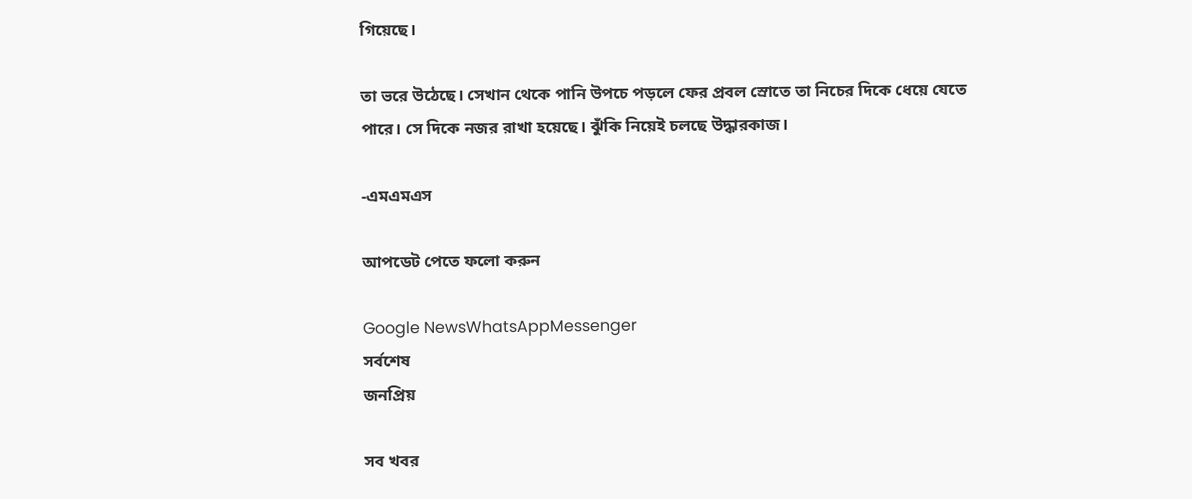গিয়েছে।

তা ভরে উঠেছে। সেখান থেকে পানি উপচে পড়লে ফের প্রবল স্রোতে তা নিচের দিকে ধেয়ে যেতে পারে। সে দিকে নজর রাখা হয়েছে। ঝুঁকি নিয়েই চলছে উদ্ধারকাজ।

-এমএমএস

আপডেট পেতে ফলো করুন

Google NewsWhatsAppMessenger
সর্বশেষ
জনপ্রিয়

সব খবর